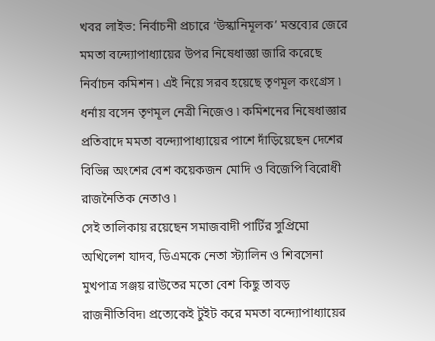খবর লাইভ: নির্বাচনী প্রচারে ‘উস্কানিমূলক’ মন্তব্যের জেরে মমতা বন্দ্যোপাধ্যায়ের উপর নিষেধাজ্ঞা জারি করেছে নির্বাচন কমিশন ৷ এই নিয়ে সরব হয়েছে তৃণমূল কংগ্রেস ৷ ধর্নায় বসেন তৃণমূল নেত্রী নিজেও ৷ কমিশনের নিষেধাজ্ঞার প্রতিবাদে মমতা বন্দ্যোপাধ্যায়ের পাশে দাঁড়িয়েছেন দেশের বিভিন্ন অংশের বেশ কয়েকজন মোদি ও বিজেপি বিরোধী রাজনৈতিক নেতাও ৷
সেই তালিকায় রয়েছেন সমাজবাদী পার্টির সুপ্রিমো অখিলেশ যাদব, ডিএমকে নেতা স্ট্যালিন ও শিবসেনা মুখপাত্র সঞ্জয় রাউতের মতো বেশ কিছু তাবড় রাজনীতিবিদ৷ প্রত্যেকেই টুইট করে মমতা বন্দ্যোপাধ্যায়ের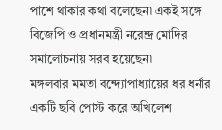পাশে থাকার কথা বলেছেন৷ একই সঙ্গে বিজেপি ও প্রধানমন্ত্রী নরেন্দ্র মোদির সমালোচনায় সরব হয়েছেন৷
মঙ্গলবার মমতা বন্দ্যোপাধ্যায়ের ধর ধর্নার একটি ছবি পোস্ট করে অখিলেশ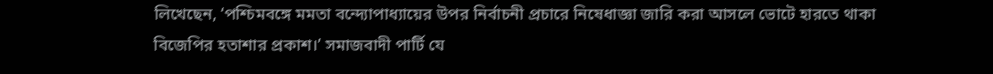লিখেছেন, ‘পশ্চিমবঙ্গে মমতা বন্দ্যোপাধ্যায়ের উপর নির্বাচনী প্রচারে নিষেধাজ্ঞা জারি করা আসলে ভোটে হারতে থাকা বিজেপির হতাশার প্রকাশ।’ সমাজবাদী পার্টি যে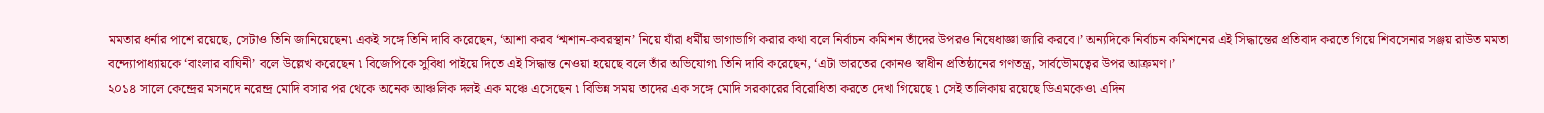মমতার ধর্নার পাশে রয়েছে, সেটাও তিনি জানিয়েছেন৷ একই সঙ্গে তিনি দাবি করেছেন, ‘আশা করব ‘শ্মশান-কবরস্থান’ নিয়ে যাঁরা ধর্মীয় ভাগাভাগি করার কথা বলে নির্বাচন কমিশন তাঁদের উপরও নিষেধাজ্ঞা জারি করবে।’ অন্যদিকে নির্বাচন কমিশনের এই সিদ্ধান্তের প্রতিবাদ করতে গিয়ে শিবসেনার সঞ্জয় রাউত মমতা বন্দ্যোপাধ্যায়কে ‘বাংলার বাঘিনী’ বলে উল্লেখ করেছেন ৷ বিজেপিকে সুবিধা পাইয়ে দিতে এই সিদ্ধান্ত নেওয়া হয়েছে বলে তাঁর অভিযোগ৷ তিনি দাবি করেছেন, ‘এটা ভারতের কোনও স্বাধীন প্রতিষ্ঠানের গণতন্ত্র, সার্বভৌমত্বের উপর আক্রমণ।’
২০১৪ সালে কেন্দ্রের মসনদে নরেন্দ্র মোদি বসার পর থেকে অনেক আঞ্চলিক দলই এক মঞ্চে এসেছেন ৷ বিভিন্ন সময় তাদের এক সঙ্গে মোদি সরকারের বিরোধিতা করতে দেখা গিয়েছে ৷ সেই তালিকায় রয়েছে ডিএমকেও৷ এদিন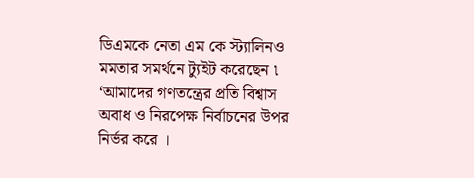ডিএমকে নেতা এম কে স্ট্যালিনও মমতার সমর্থনে ট্যুইট করেছেন ৷
‘আমাদের গণতন্ত্রের প্রতি বিশ্বাস অবাধ ও নিরপেক্ষ নির্বাচনের উপর নির্ভর করে ।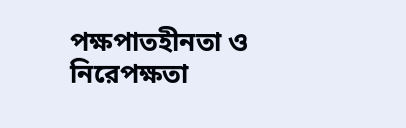পক্ষপাতহীনতা ও নিরেপক্ষতা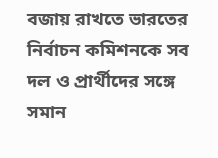বজায় রাখতে ভারতের নির্বাচন কমিশনকে সব দল ও প্রার্থীদের সঙ্গে সমান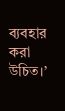ব্যবহার করা উচিত।’